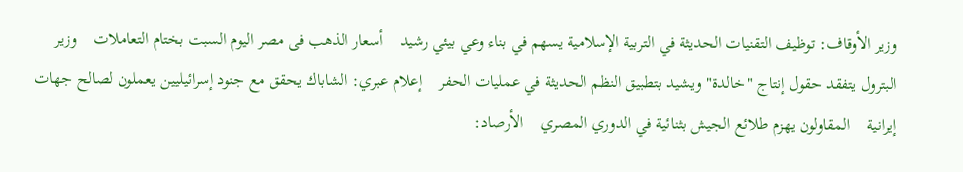وزير الأوقاف: توظيف التقنيات الحديثة في التربية الإسلامية يسهم في بناء وعي بيئي رشيد    أسعار الذهب فى مصر اليوم السبت بختام التعاملات    وزير البترول يتفقد حقول إنتاج "خالدة" ويشيد بتطبيق النظم الحديثة في عمليات الحفر    إعلام عبري: الشاباك يحقق مع جنود إسرائيليين يعملون لصالح جهات إيرانية    المقاولون يهزم طلائع الجيش بثنائية في الدوري المصري    الأرصاد: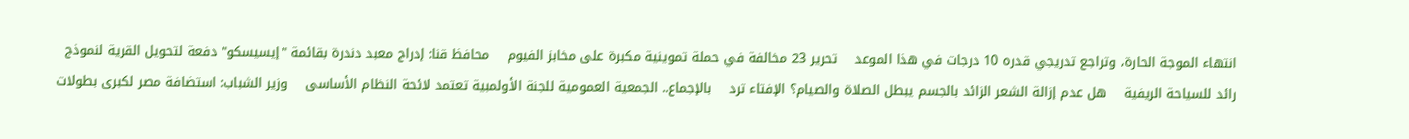انتهاء الموجة الحارة، وتراجع تدريجي قدره 10 درجات في هذا الموعد    تحرير 23 مخالفة في حملة تموينية مكبرة على مخابز الفيوم    محافظ قنا: إدراج معبد دندرة بقائمة "إيسيسكو" دفعة لتحويل القرية لنموذج رائد للسياحة الريفية    هل عدم إزالة الشعر الزائد بالجسم يبطل الصلاة والصيام؟ الإفتاء ترد    بالإجماع.. الجمعية العمومية للجنة الأولمبية تعتمد لائحة النظام الأساسى    وزير الشباب: استضافة مصر لكبرى بطولات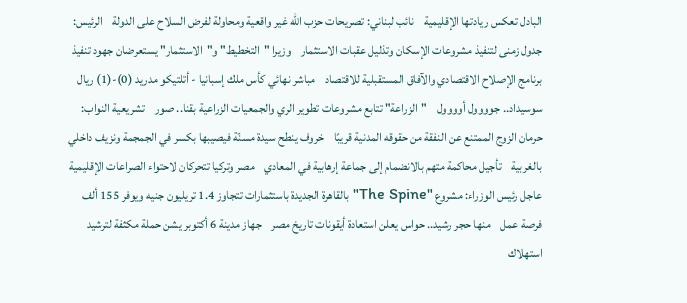البادل تعكس ريادتها الإقليمية    نائب لبناني: تصريحات حزب الله غير واقعية ومحاولة لفرض السلاح على الدولة    الرئيس: جدول زمنى لتنفيذ مشروعات الإسكان وتذليل عقبات الاستثمار    وزيرا "التخطيط" و"الاستثمار" يستعرضان جهود تنفيذ برنامج الإصلاح الاقتصادي والآفاق المستقبلية للاقتصاد    مباشر نهائي كأس ملك إسبانيا - أتلتيكو مدريد (0)-(1) ريال سوسيداد.. جوووول أوووول    "الزراعة" تتابع مشروعات تطوير الري والجمعيات الزراعية بقنا.. صور    تشريعية النواب: حرمان الزوج الممتنع عن النفقة من حقوقه المدنية قريبًا    خروف ينطح سيدة مسنّة فيصيبها بكسر في الجمجمة ونزيف داخلي بالغربية    تأجيل محاكمة متهم بالانضمام إلى جماعة إرهابية في المعادي    مصر وتركيا تتحركان لاحتواء الصراعات الإقليمية    عاجل رئيس الوزراء: مشروع "The Spine" بالقاهرة الجديدة باستثمارات تتجاوز 1.4 تريليون جنيه ويوفر 155 ألف فرصة عمل    منها حجر رشيد.. حواس يعلن استعادة أيقونات تاريخ مصر    جهاز مدينة 6 أكتوبر يشن حملة مكثفة لترشيد استهلاك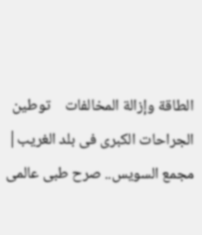الطاقة وإزالة المخالفات    توطين الجراحات الكبرى فى بلد الغريب| مجمع السويس.. صرح طبى عالمى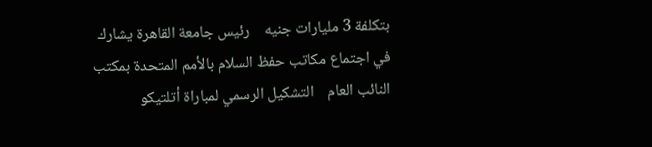بتكلفة 3 مليارات جنيه    رئيس جامعة القاهرة يشارك في اجتماع مكاتب حفظ السلام بالأمم المتحدة بمكتب النائب العام    التشكيل الرسمي لمباراة أتلتيكو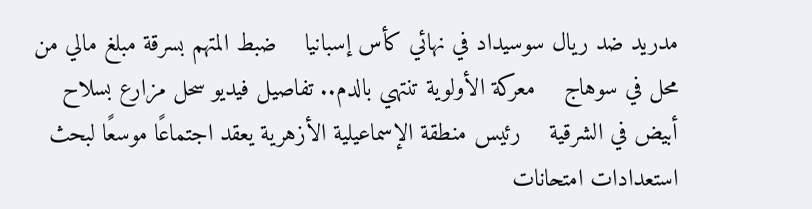مدريد ضد ريال سوسيداد في نهائي كأس إسبانيا    ضبط المتهم بسرقة مبلغ مالي من محل في سوهاج    معركة الأولوية تنتهي بالدم.. تفاصيل فيديو سحل مزارع بسلاح أبيض في الشرقية    رئيس منطقة الإسماعيلية الأزهرية يعقد اجتماعًا موسعًا لبحث استعدادات امتحانات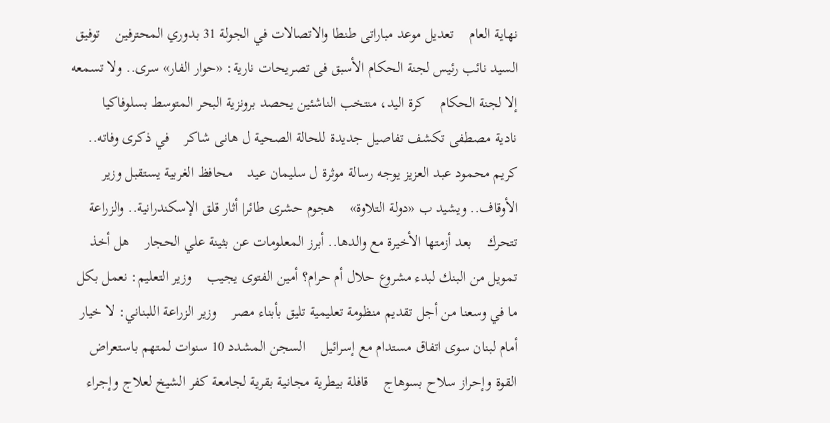نهاية العام    تعديل موعد مباراتى طنطا والاتصالات في الجولة 31 بدوري المحترفين    توفيق السيد نائب رئيس لجنة الحكام الأسبق فى تصريحات نارية: «حوار الفار» سرى.. ولا تسمعه إلا لجنة الحكام    كرة اليد، منتخب الناشئين يحصد برونزية البحر المتوسط بسلوفاكيا    نادية مصطفى تكشف تفاصيل جديدة للحالة الصحية ل هانى شاكر    في ذكرى وفاته.. كريم محمود عبد العزيز يوجه رسالة موثرة ل سليمان عيد    محافظ الغربية يستقبل وزير الأوقاف.. ويشيد ب «دولة التلاوة»    هجوم حشرى طائر| أثار قلق الإسكندرانية.. والزراعة تتحرك    بعد أزمتها الأخيرة مع والدها.. أبرز المعلومات عن بثينة علي الحجار    هل أخذ تمويل من البنك لبدء مشروع حلال أم حرام؟ أمين الفتوى يجيب    وزير التعليم: نعمل بكل ما في وسعنا من أجل تقديم منظومة تعليمية تليق بأبناء مصر    وزير الزراعة اللبناني: لا خيار أمام لبنان سوى اتفاق مستدام مع إسرائيل    السجن المشدد 10 سنوات لمتهم باستعراض القوة وإحراز سلاح بسوهاج    قافلة بيطرية مجانية بقرية لجامعة كفر الشيخ لعلاج وإجراء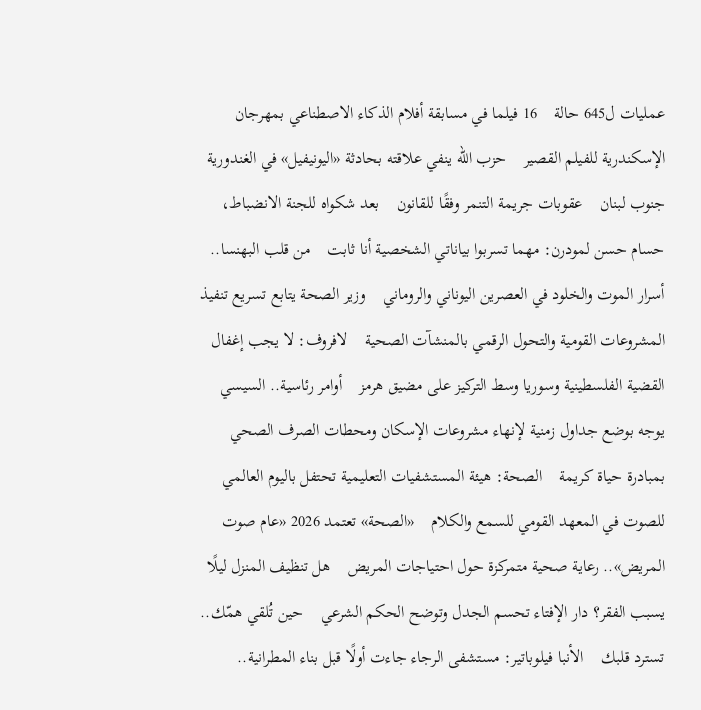عمليات ل645 حالة    16 فيلما في مسابقة أفلام الذكاء الاصطناعي بمهرجان الإسكندرية للفيلم القصير    حزب الله ينفي علاقته بحادثة «اليونيفيل» في الغندورية جنوب لبنان    عقوبات جريمة التنمر وفقًا للقانون    بعد شكواه للجنة الانضباط، حسام حسن لمودرن: مهما تسربوا بياناتي الشخصية أنا ثابت    من قلب البهنسا.. أسرار الموت والخلود في العصرين اليوناني والروماني    وزير الصحة يتابع تسريع تنفيذ المشروعات القومية والتحول الرقمي بالمنشآت الصحية    لافروف: لا يجب إغفال القضية الفلسطينية وسوريا وسط التركيز على مضيق هرمز    أوامر رئاسية.. السيسي يوجه بوضع جداول زمنية لإنهاء مشروعات الإسكان ومحطات الصرف الصحي بمبادرة حياة كريمة    الصحة: هيئة المستشفيات التعليمية تحتفل باليوم العالمي للصوت في المعهد القومي للسمع والكلام    «الصحة» تعتمد 2026 «عام صوت المريض».. رعاية صحية متمركزة حول احتياجات المريض    هل تنظيف المنزل ليلًا يسبب الفقر؟ دار الإفتاء تحسم الجدل وتوضح الحكم الشرعي    حين تُلقي همّك.. تسترد قلبك    الأنبا فيلوباتير: مستشفى الرجاء جاءت أولًا قبل بناء المطرانية..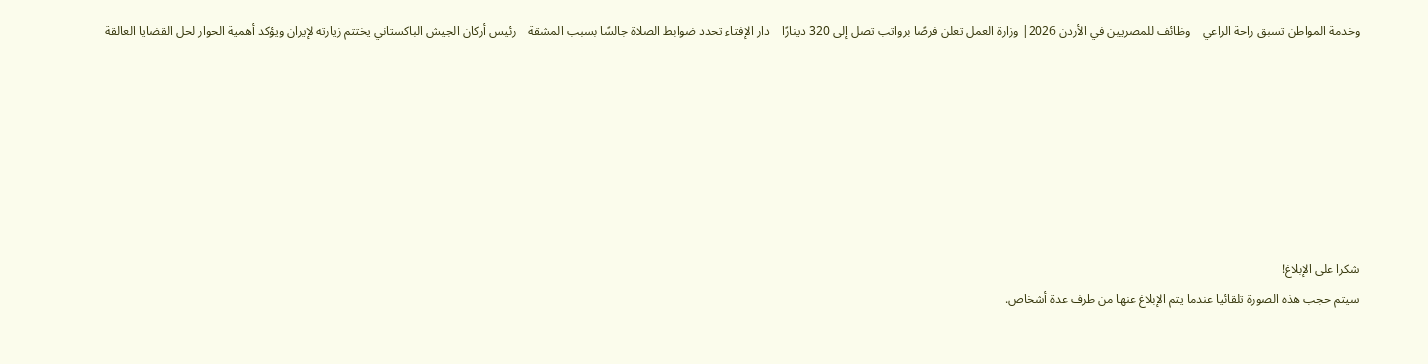وخدمة المواطن تسبق راحة الراعي    وظائف للمصريين في الأردن 2026| وزارة العمل تعلن فرصًا برواتب تصل إلى 320 دينارًا    دار الإفتاء تحدد ضوابط الصلاة جالسًا بسبب المشقة    رئيس أركان الجيش الباكستاني يختتم زيارته لإيران ويؤكد أهمية الحوار لحل القضايا العالقة







شكرا على الإبلاغ!
سيتم حجب هذه الصورة تلقائيا عندما يتم الإبلاغ عنها من طرف عدة أشخاص.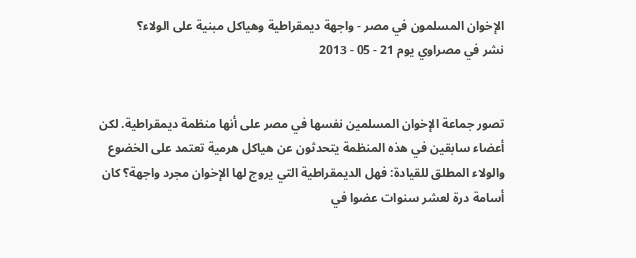الإخوان المسلمون في مصر - واجهة ديمقراطية وهياكل مبنية على الولاء؟
نشر في مصراوي يوم 21 - 05 - 2013


تصور جماعة الإخوان المسلمين نفسها في مصر على أنها منظمة ديمقراطية. لكن أعضاء سابقين في هذه المنظمة يتحدثون عن هياكل هرمية تعتمد على الخضوع والولاء المطلق للقيادة: فهل الديمقراطية التي يروج لها الإخوان مجرد واجهة؟ كان أسامة درة لعشر سنوات عضوا في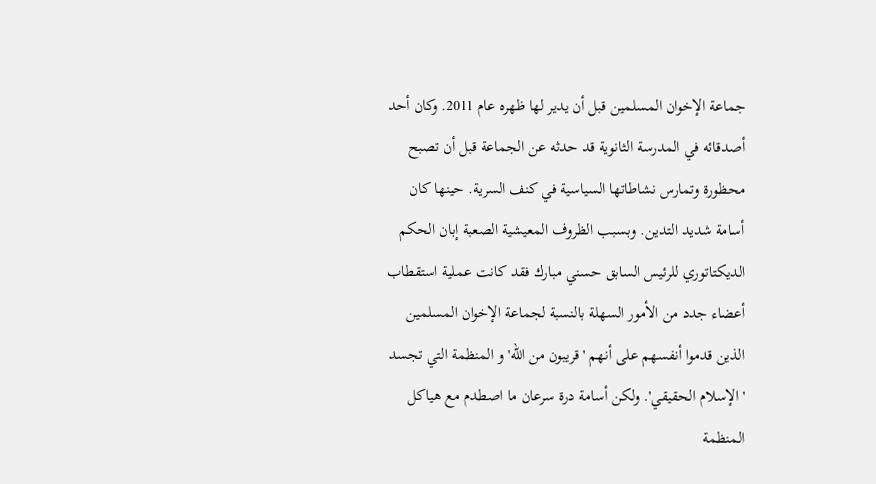جماعة الإخوان المسلمين قبل أن يدير لها ظهره عام 2011. وكان أحد أصدقائه في المدرسة الثانوية قد حدثه عن الجماعة قبل أن تصبح محظورة وتمارس نشاطاتها السياسية في كنف السرية. حينها كان أسامة شديد التدين. وبسبب الظروف المعيشية الصعبة إبان الحكم الديكتاتوري للرئيس السابق حسني مبارك فقد كانت عملية استقطاب أعضاء جدد من الأمور السهلة بالنسبة لجماعة الإخوان المسلمين الذين قدموا أنفسهم على أنهم 'قريبون من الله' و المنظمة التي تجسد 'الإسلام الحقيقي'. ولكن أسامة درة سرعان ما اصطدم مع هياكل المنظمة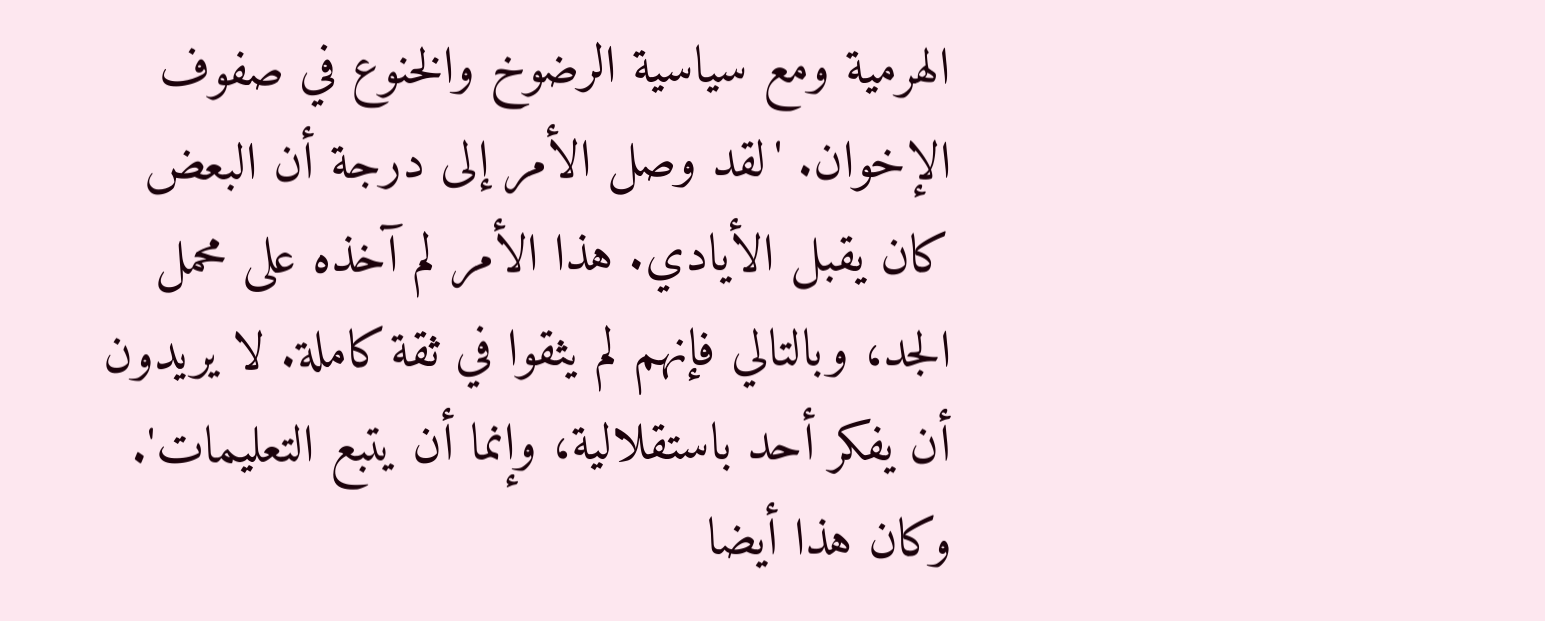الهرمية ومع سياسية الرضوخ والخنوع في صفوف الإخوان. 'لقد وصل الأمر إلى درجة أن البعض كان يقبل الأيادي. هذا الأمر لم آخذه على محمل الجد، وبالتالي فإنهم لم يثقوا في ثقة كاملة. لا يريدون أن يفكر أحد باستقلالية، وإنما أن يتبع التعليمات'. وكان هذا أيضا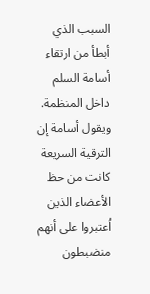السبب الذي أبطأ من ارتقاء أسامة السلم داخل المنظمة. ويقول أسامة إن الترقية السريعة كانت من حظ الأعضاء الذين اُعتبروا على أنهم منضبطون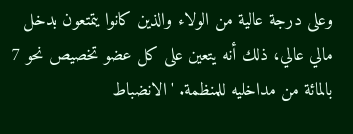وعلى درجة عالية من الولاء والذين كانوا يتمتعون بدخل مالي عالي، ذلك أنه يتعين على كل عضو تخصيص نحو 7 بالمائة من مداخليه للمنظمة. 'الانضباط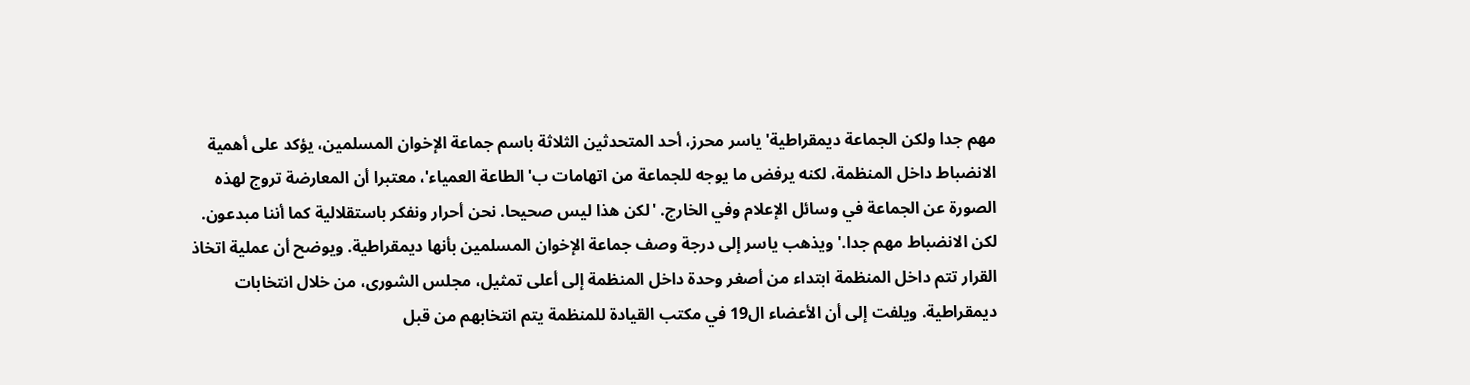مهم جدا ولكن الجماعة ديمقراطية' ياسر محرز، أحد المتحدثين الثلاثة باسم جماعة الإخوان المسلمين، يؤكد على أهمية الانضباط داخل المنظمة، لكنه يرفض ما يوجه للجماعة من اتهامات ب'الطاعة العمياء'، معتبرا أن المعارضة تروج لهذه الصورة عن الجماعة في وسائل الإعلام وفي الخارج. 'لكن هذا ليس صحيحا. نحن أحرار ونفكر باستقلالية كما أننا مبدعون. لكن الانضباط مهم جدا.' ويذهب ياسر إلى درجة وصف جماعة الإخوان المسلمين بأنها ديمقراطية. ويوضح أن عملية اتخاذ القرار تتم داخل المنظمة ابتداء من أصغر وحدة داخل المنظمة إلى أعلى تمثيل، مجلس الشورى، من خلال انتخابات ديمقراطية. ويلفت إلى أن الأعضاء ال19 في مكتب القيادة للمنظمة يتم انتخابهم من قبل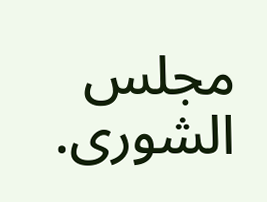مجلس الشورى.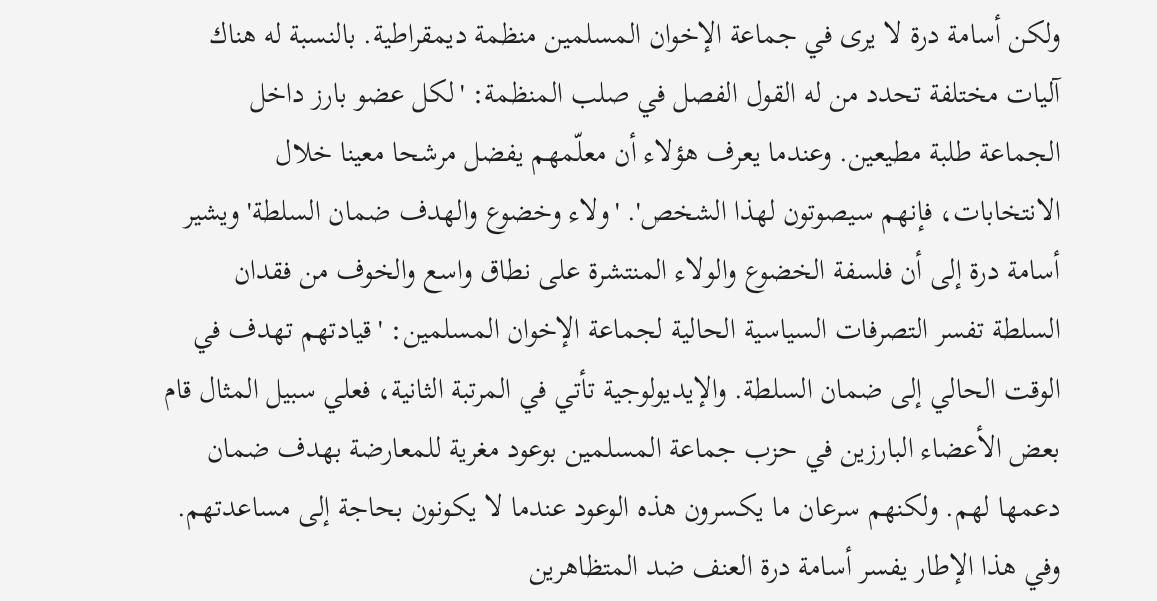ولكن أسامة درة لا يرى في جماعة الإخوان المسلمين منظمة ديمقراطية. بالنسبة له هناك آليات مختلفة تحدد من له القول الفصل في صلب المنظمة: 'لكل عضو بارز داخل الجماعة طلبة مطيعين. وعندما يعرف هؤلاء أن معلّمهم يفضل مرشحا معينا خلال الانتخابات، فإنهم سيصوتون لهذا الشخص'. 'ولاء وخضوع والهدف ضمان السلطة' ويشير أسامة درة إلى أن فلسفة الخضوع والولاء المنتشرة على نطاق واسع والخوف من فقدان السلطة تفسر التصرفات السياسية الحالية لجماعة الإخوان المسلمين: 'قيادتهم تهدف في الوقت الحالي إلى ضمان السلطة. والإيديولوجية تأتي في المرتبة الثانية، فعلي سبيل المثال قام بعض الأعضاء البارزين في حزب جماعة المسلمين بوعود مغرية للمعارضة بهدف ضمان دعمها لهم. ولكنهم سرعان ما يكسرون هذه الوعود عندما لا يكونون بحاجة إلى مساعدتهم. وفي هذا الإطار يفسر أسامة درة العنف ضد المتظاهرين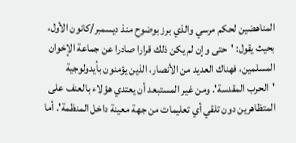المناهضين لحكم مرسي والذي برز بوضوح منذ ديسمبر/كانون الأول، بحيث يقول: 'حتى وإن لم يكن ذلك قرارا صادرا عن جماعة الإخوان المسلمين، فهناك العديد من الأنصار، الذين يؤمنون بأيدولوجية 'الحرب المقدسة'. ومن غير المستبعد أن يعتدي هؤلاء بالعنف على المتظاهرين دون تلقي أي تعليمات من جهة معينة داخل المنظمة'. أما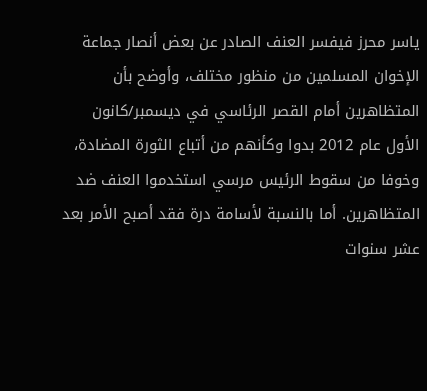ياسر محرز فيفسر العنف الصادر عن بعض أنصار جماعة الإخوان المسلمين من منظور مختلف، وأوضح بأن المتظاهرين أمام القصر الرئاسي في ديسمبر/كانون الأول عام 2012 بدوا وكأنهم من أتباع الثورة المضادة، وخوفا من سقوط الرئيس مرسي استخدموا العنف ضد المتظاهرين. أما بالنسبة لأسامة درة فقد أصبح الأمر بعد عشر سنوات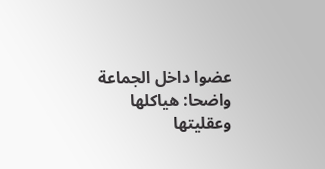عضوا داخل الجماعة واضحا: هياكلها وعقليتها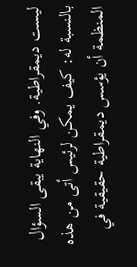ليست ديمقراطية. وفي النهاية يبقى السؤال بالنسبة له: كيف يمكن لرئيس أتى من هذه المنظمة أن يؤسس ديمقراطية حقيقية في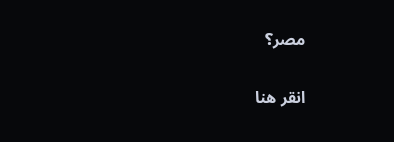مصر؟

انقر هنا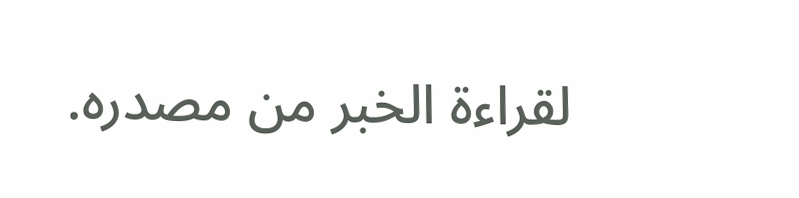لقراءة الخبر من مصدره.